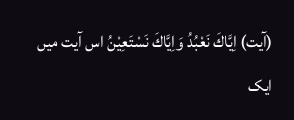(آیت) اِيَّاكَ نَعْبُدُ وَاِيَّاكَ نَسْتَعِيْنُ اس آیت میں ایک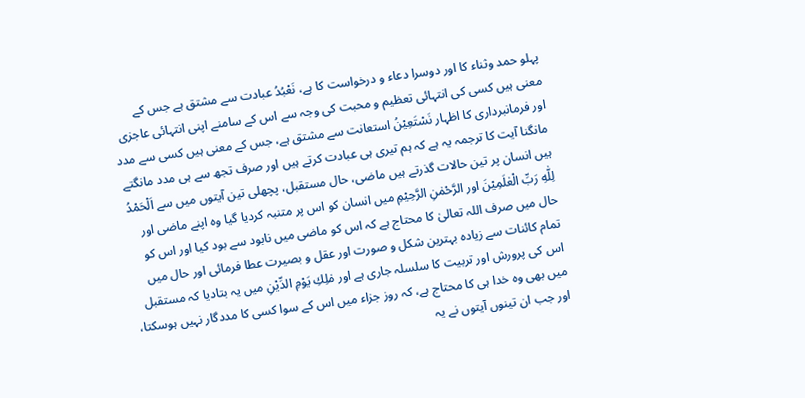پہلو حمد وثناء کا اور دوسرا دعاء و درخواست کا ہے، نَعْبُدُ عبادت سے مشتق ہے جس کے معنی ہیں کسی کی انتہائی تعظیم و محبت کی وجہ سے اس کے سامنے اپنی انتہائی عاجزی اور فرمانبرداری کا اظہار نَسْتَعِيْنُ استعانت سے مشتق ہے، جس کے معنی ہیں کسی سے مدد مانگنا آیت کا ترجمہ یہ ہے کہ ہم تیری ہی عبادت کرتے ہیں اور صرف تجھ سے ہی مدد مانگتے ہیں انسان پر تین حالات گذرتے ہیں ماضی، حال مستقبل، پچھلی تین آیتوں میں سے اَلْحَمْدُ لِلّٰهِ رَبِّ الْعٰلَمِيْنَ اور الرَّحْمٰنِ الرَّحِيْمِ میں انسان کو اس پر متنبہ کردیا گیا وہ اپنے ماضی اور حال میں صرف اللہ تعالیٰ کا محتاج ہے کہ اس کو ماضی میں نابود سے بود کیا اور اس کو تمام کائنات سے زیادہ بہترین شکل و صورت اور عقل و بصیرت عطا فرمائی اور حال میں اس کی پرورش اور تربیت کا سلسلہ جاری ہے اور مٰلِكِ يَوْمِ الدِّيْنِ میں یہ بتادیا کہ مستقبل میں بھی وہ خدا ہی کا محتاج ہے، کہ روز جزاء میں اس کے سوا کسی کا مددگار نہیں ہوسکتا، اور جب ان تینوں آیتوں نے یہ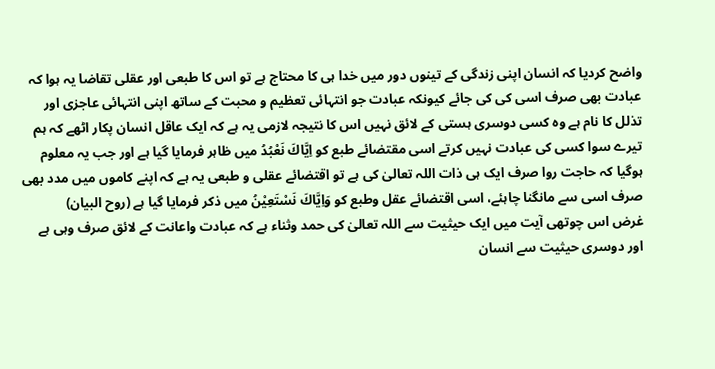واضح کردیا کہ انسان اپنی زندگی کے تینوں دور میں خدا ہی کا محتاج ہے تو اس کا طبعی اور عقلی تقاضا یہ ہوا کہ عبادت بھی صرف اسی کی کی جائے کیونکہ عبادت جو انتہائی تعظیم و محبت کے ساتھ اپنی انتہائی عاجزی اور تذلل کا نام ہے وہ کسی دوسری ہستی کے لائق نہیں اس کا نتیجہ لازمی یہ ہے کہ ایک عاقل انسان پکار اٹھے کہ ہم تیرے سوا کسی کی عبادت نہیں کرتے اسی مقتضائے طبع کو اِيَّاكَ نَعْبُدُ میں ظاہر فرمایا گیا ہے اور جب یہ معلوم ہوگیا کہ حاجت روا صرف ایک ہی ذات اللہ تعالیٰ کی ہے تو اقتضائے عقلی و طبعی یہ ہے کہ اپنے کاموں میں مدد بھی صرف اسی سے مانگنا چاہئے، اسی اقتضائے عقل وطبع کو وَاِيَّاكَ نَسْتَعِيْنُ میں ذکر فرمایا گیا ہے (روح البیان)
غرض اس چوتھی آیت میں ایک حیثیت سے اللہ تعالیٰ کی حمد وثناء ہے کہ عبادت واعانت کے لائق صرف وہی ہے اور دوسری حیثیت سے انسان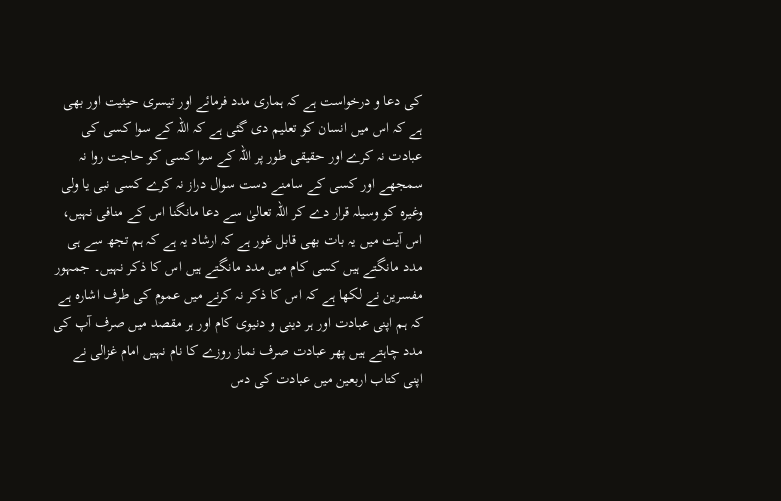کی دعا و درخواست ہے کہ ہماری مدد فرمائے اور تیسری حیثیت اور بھی ہے کہ اس میں انسان کو تعلیم دی گئی ہے کہ اللہ کے سوا کسی کی عبادت نہ کرے اور حقیقی طور پر اللہ کے سوا کسی کو حاجت روا نہ سمجھے اور کسی کے سامنے دست سوال دراز نہ کرے کسی نبی یا ولی وغیرہ کو وسیلہ قرار دے کر اللہ تعالیٰ سے دعا مانگنا اس کے منافی نہیں، اس آیت میں یہ بات بھی قابل غور ہے کہ ارشاد یہ ہے کہ ہم تجھ سے ہی مدد مانگتے ہیں کسی کام میں مدد مانگتے ہیں اس کا ذکر نہیں۔ جمہور مفسرین نے لکھا ہے کہ اس کا ذکر نہ کرنے میں عموم کی طرف اشارہ ہے کہ ہم اپنی عبادت اور ہر دینی و دنیوی کام اور ہر مقصد میں صرف آپ کی مدد چاہتے ہیں پھر عبادت صرف نماز روزے کا نام نہیں امام غزالی نے اپنی کتاب اربعین میں عبادت کی دس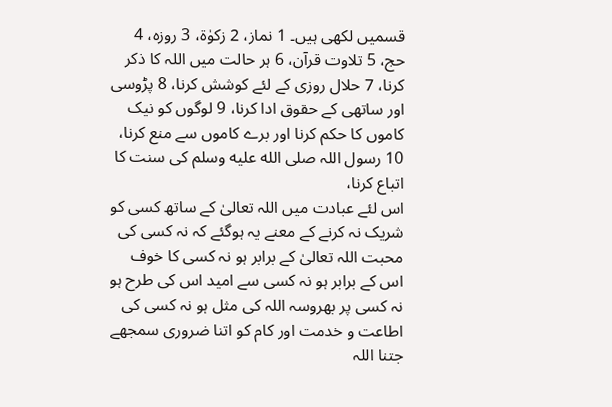قسمیں لکھی ہیں۔ 1 نماز، 2 زکوٰۃ، 3 روزہ، 4 حج، 5 تلاوت قرآن، 6 ہر حالت میں اللہ کا ذکر کرنا، 7 حلال روزی کے لئے کوشش کرنا، 8 پڑوسی اور ساتھی کے حقوق ادا کرنا، 9 لوگوں کو نیک کاموں کا حکم کرنا اور برے کاموں سے منع کرنا، 10 رسول اللہ صلى الله عليه وسلم کی سنت کا اتباع کرنا،
اس لئے عبادت میں اللہ تعالیٰ کے ساتھ کسی کو شریک نہ کرنے کے معنے یہ ہوگئے کہ نہ کسی کی محبت اللہ تعالیٰ کے برابر ہو نہ کسی کا خوف اس کے برابر ہو نہ کسی سے امید اس کی طرح ہو نہ کسی پر بھروسہ اللہ کی مثل ہو نہ کسی کی اطاعت و خدمت اور کام کو اتنا ضروری سمجھے جتنا اللہ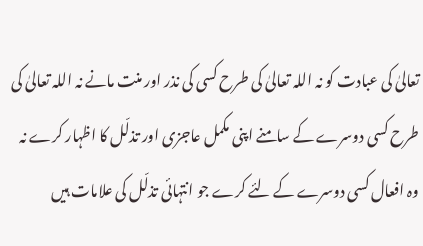تعالیٰ کی عبادت کو نہ اللہ تعالیٰ کی طرح کسی کی نذر اور منت مانے نہ اللہ تعالیٰ کی طرح کسی دوسرے کے سامنے اپنی مکمل عاجزی اور تذلّل کا اظہار کرے نہ وہ افعال کسی دوسرے کے لئے کرے جو انتہائی تذلّل کی علامات ہیں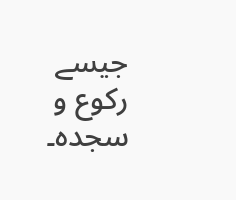جیسے رکوع و سجدہ۔